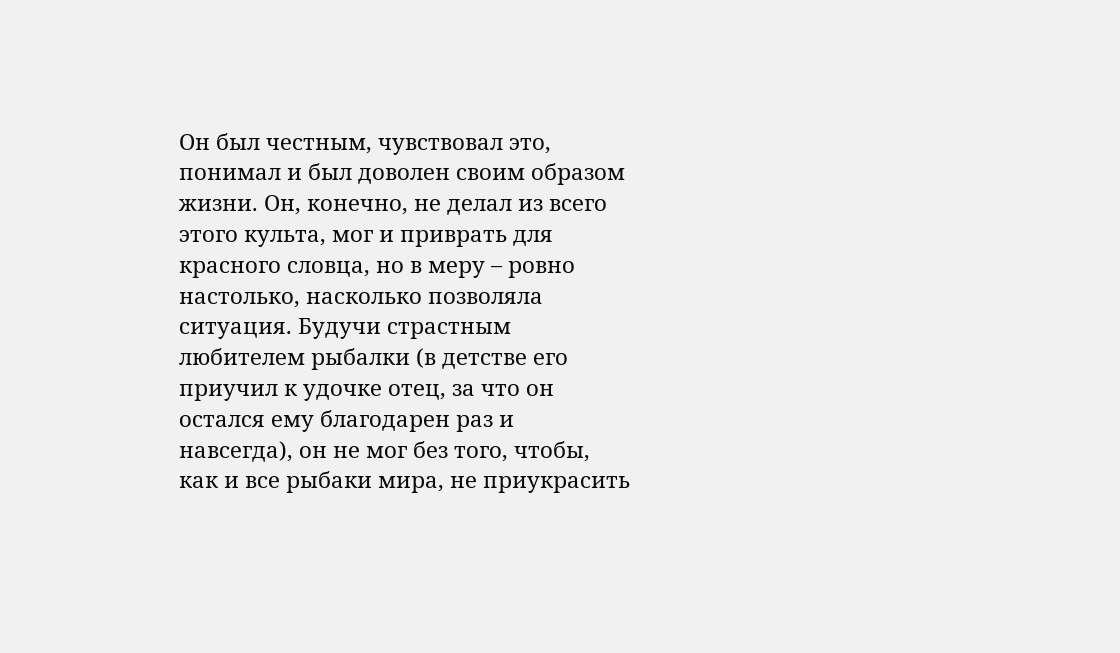Он был честным, чувствовал это, понимал и был доволен своим образом жизни. Он, конечно, не делал из всего этого культа, мог и приврать для красного словца, но в меру – ровно настолько, насколько позволяла ситуация. Будучи страстным любителем рыбалки (в детстве его приучил к удочке отец, за что он остался ему благодарен раз и навсегда), он не мог без того, чтобы, как и все рыбаки мира, не приукрасить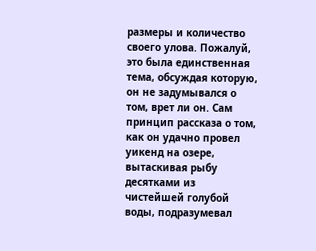размеры и количество своего улова. Пожалуй, это была единственная тема, обсуждая которую, он не задумывался о том, врет ли он. Сам принцип рассказа о том, как он удачно провел уикенд на озере, вытаскивая рыбу десятками из чистейшей голубой воды, подразумевал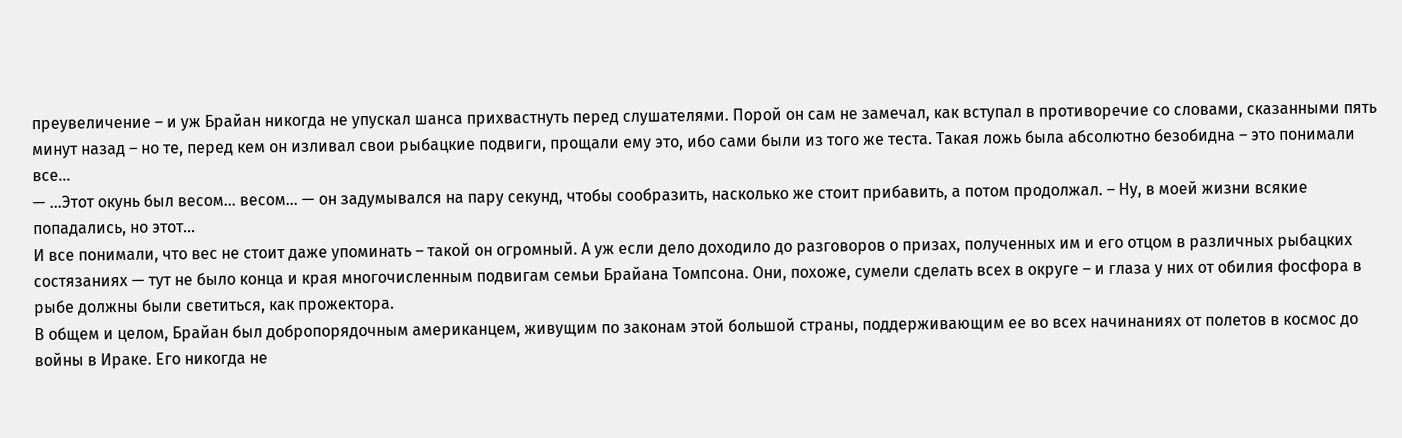преувеличение – и уж Брайан никогда не упускал шанса прихвастнуть перед слушателями. Порой он сам не замечал, как вступал в противоречие со словами, сказанными пять минут назад – но те, перед кем он изливал свои рыбацкие подвиги, прощали ему это, ибо сами были из того же теста. Такая ложь была абсолютно безобидна – это понимали все…
— …Этот окунь был весом… весом… — он задумывался на пару секунд, чтобы сообразить, насколько же стоит прибавить, а потом продолжал. – Ну, в моей жизни всякие попадались, но этот…
И все понимали, что вес не стоит даже упоминать – такой он огромный. А уж если дело доходило до разговоров о призах, полученных им и его отцом в различных рыбацких состязаниях — тут не было конца и края многочисленным подвигам семьи Брайана Томпсона. Они, похоже, сумели сделать всех в округе – и глаза у них от обилия фосфора в рыбе должны были светиться, как прожектора.
В общем и целом, Брайан был добропорядочным американцем, живущим по законам этой большой страны, поддерживающим ее во всех начинаниях от полетов в космос до войны в Ираке. Его никогда не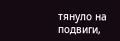тянуло на подвиги,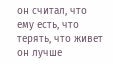он считал, что ему есть, что терять, что живет он лучше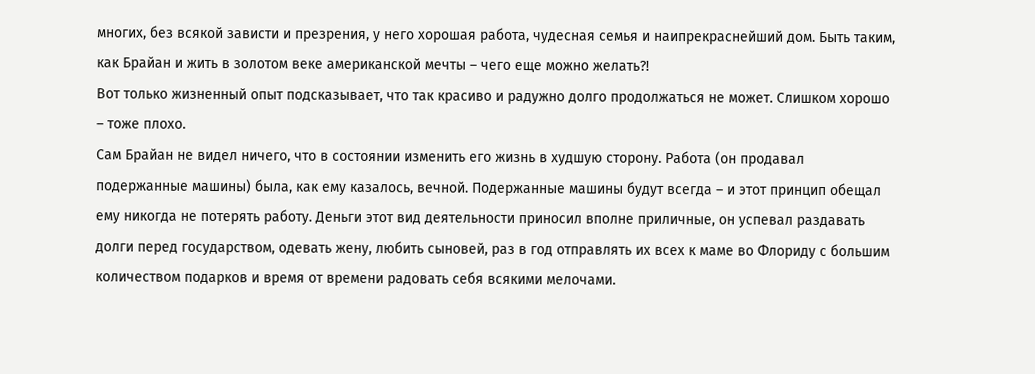многих, без всякой зависти и презрения, у него хорошая работа, чудесная семья и наипрекраснейший дом. Быть таким, как Брайан и жить в золотом веке американской мечты – чего еще можно желать?!
Вот только жизненный опыт подсказывает, что так красиво и радужно долго продолжаться не может. Слишком хорошо – тоже плохо.
Сам Брайан не видел ничего, что в состоянии изменить его жизнь в худшую сторону. Работа (он продавал подержанные машины) была, как ему казалось, вечной. Подержанные машины будут всегда – и этот принцип обещал ему никогда не потерять работу. Деньги этот вид деятельности приносил вполне приличные, он успевал раздавать долги перед государством, одевать жену, любить сыновей, раз в год отправлять их всех к маме во Флориду с большим количеством подарков и время от времени радовать себя всякими мелочами.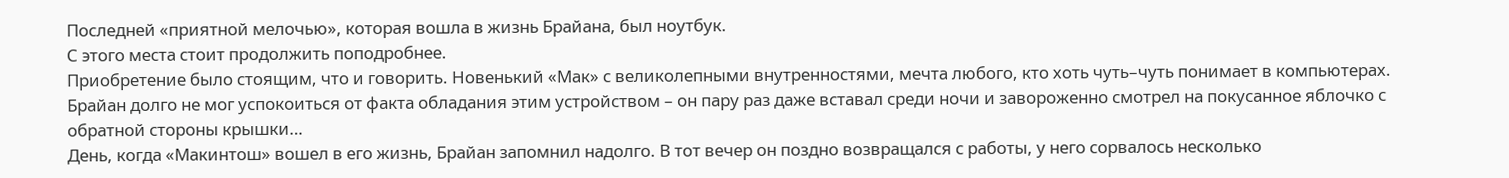Последней «приятной мелочью», которая вошла в жизнь Брайана, был ноутбук.
С этого места стоит продолжить поподробнее.
Приобретение было стоящим, что и говорить. Новенький «Мак» с великолепными внутренностями, мечта любого, кто хоть чуть–чуть понимает в компьютерах. Брайан долго не мог успокоиться от факта обладания этим устройством – он пару раз даже вставал среди ночи и завороженно смотрел на покусанное яблочко с обратной стороны крышки…
День, когда «Макинтош» вошел в его жизнь, Брайан запомнил надолго. В тот вечер он поздно возвращался с работы, у него сорвалось несколько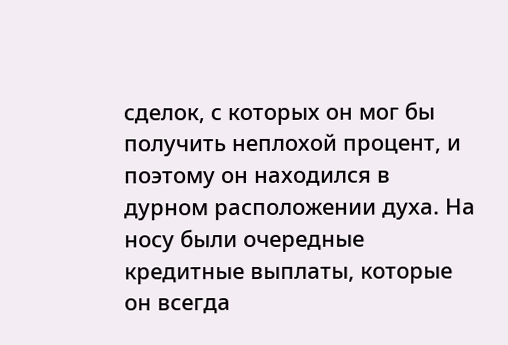сделок, с которых он мог бы получить неплохой процент, и поэтому он находился в дурном расположении духа. На носу были очередные кредитные выплаты, которые он всегда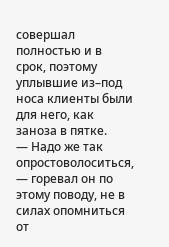совершал полностью и в срок, поэтому уплывшие из–под носа клиенты были для него, как заноза в пятке.
— Надо же так опростоволоситься, — горевал он по этому поводу, не в силах опомниться от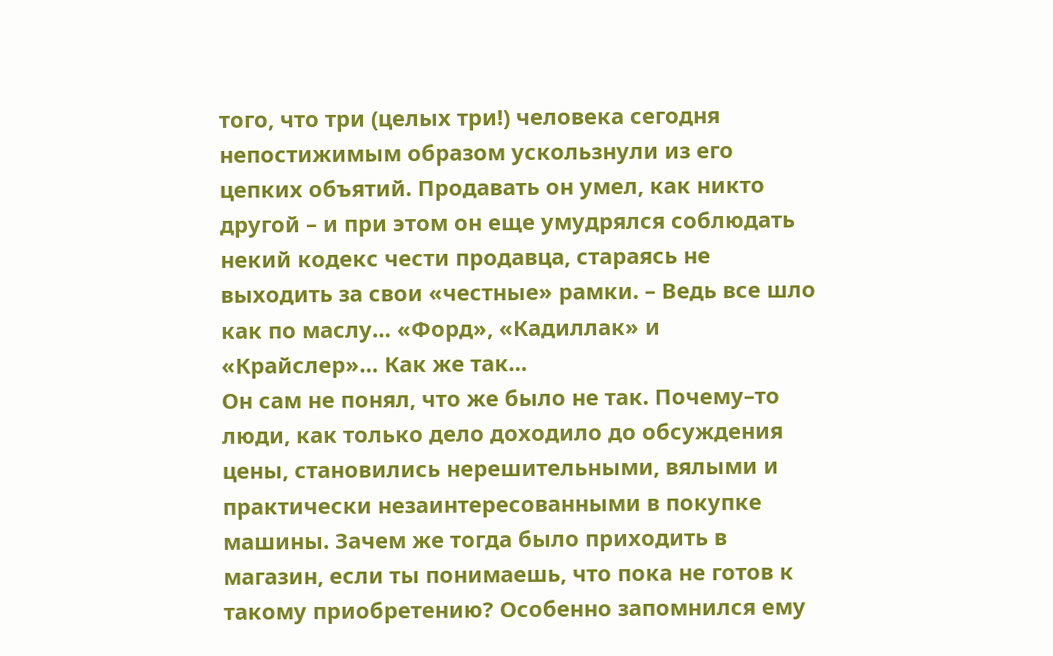того, что три (целых три!) человека сегодня непостижимым образом ускользнули из его цепких объятий. Продавать он умел, как никто другой – и при этом он еще умудрялся соблюдать некий кодекс чести продавца, стараясь не выходить за свои «честные» рамки. – Ведь все шло как по маслу… «Форд», «Кадиллак» и «Крайслер»… Как же так…
Он сам не понял, что же было не так. Почему–то люди, как только дело доходило до обсуждения цены, становились нерешительными, вялыми и практически незаинтересованными в покупке машины. Зачем же тогда было приходить в магазин, если ты понимаешь, что пока не готов к такому приобретению? Особенно запомнился ему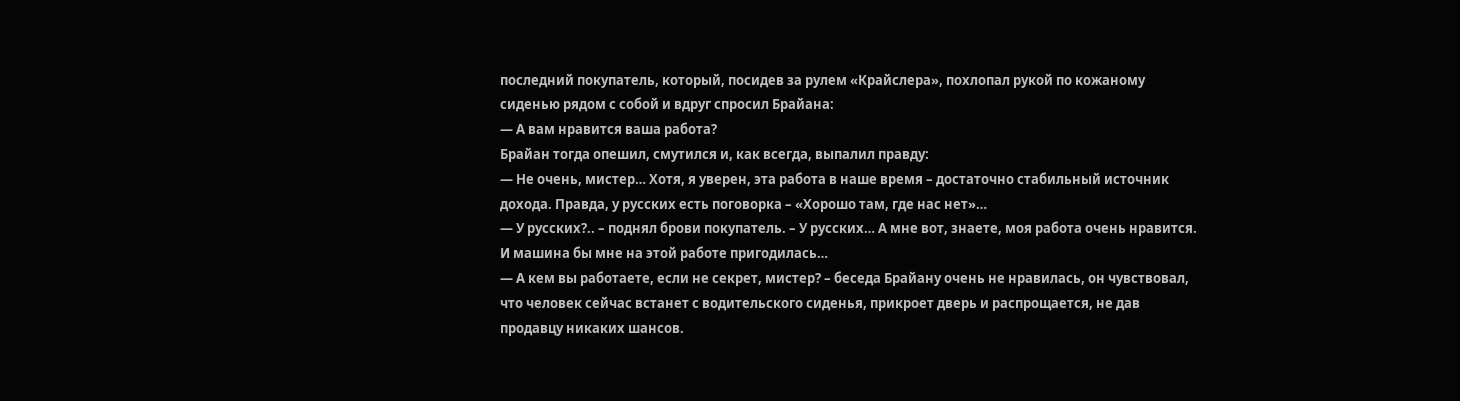последний покупатель, который, посидев за рулем «Крайслера», похлопал рукой по кожаному сиденью рядом с собой и вдруг спросил Брайана:
— А вам нравится ваша работа?
Брайан тогда опешил, смутился и, как всегда, выпалил правду:
— Не очень, мистер… Хотя, я уверен, эта работа в наше время – достаточно стабильный источник дохода. Правда, у русских есть поговорка – «Хорошо там, где нас нет»…
— У русских?.. – поднял брови покупатель. – У русских… А мне вот, знаете, моя работа очень нравится. И машина бы мне на этой работе пригодилась…
— А кем вы работаете, если не секрет, мистер? – беседа Брайану очень не нравилась, он чувствовал, что человек сейчас встанет с водительского сиденья, прикроет дверь и распрощается, не дав продавцу никаких шансов.